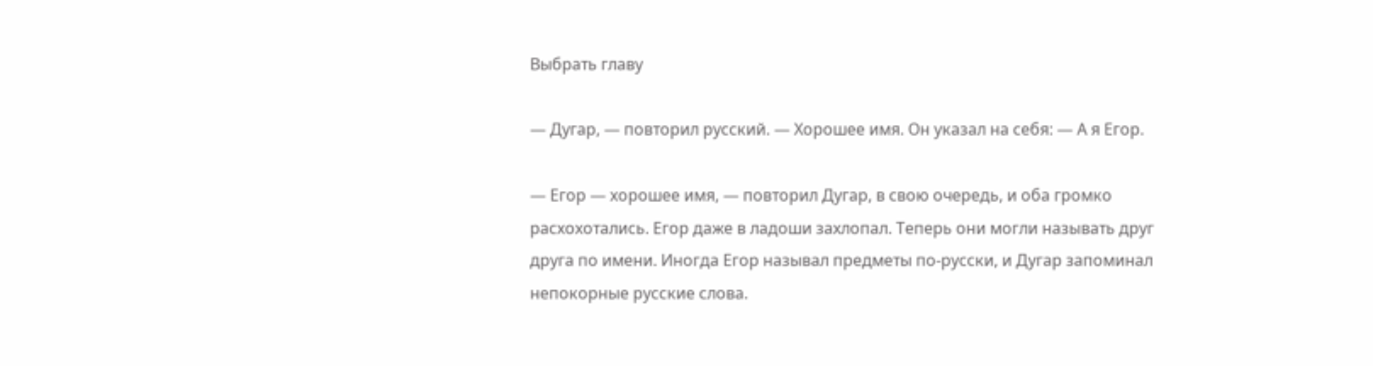Выбрать главу

— Дугар, — повторил русский. — Хорошее имя. Он указал на себя: — А я Егор.

— Егор — хорошее имя, — повторил Дугар, в свою очередь, и оба громко расхохотались. Егор даже в ладоши захлопал. Теперь они могли называть друг друга по имени. Иногда Егор называл предметы по-русски, и Дугар запоминал непокорные русские слова.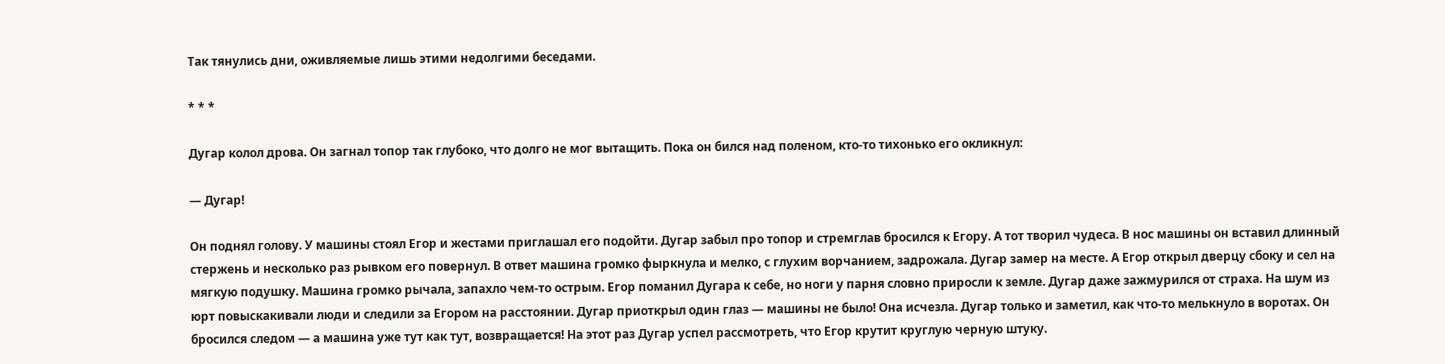Так тянулись дни, оживляемые лишь этими недолгими беседами.

* * *

Дугар колол дрова. Он загнал топор так глубоко, что долго не мог вытащить. Пока он бился над поленом, кто-то тихонько его окликнул:

— Дугар!

Он поднял голову. У машины стоял Егор и жестами приглашал его подойти. Дугар забыл про топор и стремглав бросился к Егору. А тот творил чудеса. В нос машины он вставил длинный стержень и несколько раз рывком его повернул. В ответ машина громко фыркнула и мелко, с глухим ворчанием, задрожала. Дугар замер на месте. А Егор открыл дверцу сбоку и сел на мягкую подушку. Машина громко рычала, запахло чем-то острым. Егор поманил Дугара к себе, но ноги у парня словно приросли к земле. Дугар даже зажмурился от страха. На шум из юрт повыскакивали люди и следили за Егором на расстоянии. Дугар приоткрыл один глаз — машины не было! Она исчезла. Дугар только и заметил, как что-то мелькнуло в воротах. Он бросился следом — а машина уже тут как тут, возвращается! На этот раз Дугар успел рассмотреть, что Егор крутит круглую черную штуку.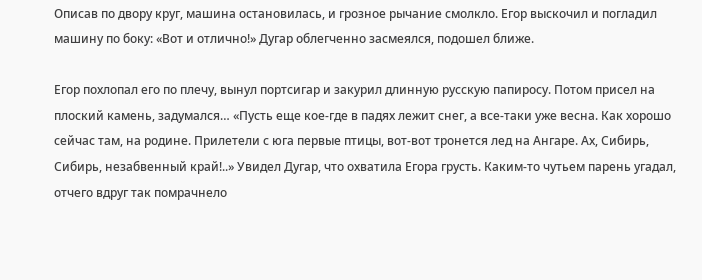Описав по двору круг, машина остановилась, и грозное рычание смолкло. Егор выскочил и погладил машину по боку: «Вот и отлично!» Дугар облегченно засмеялся, подошел ближе.

Егор похлопал его по плечу, вынул портсигар и закурил длинную русскую папиросу. Потом присел на плоский камень, задумался… «Пусть еще кое-где в падях лежит снег, а все-таки уже весна. Как хорошо сейчас там, на родине. Прилетели с юга первые птицы, вот-вот тронется лед на Ангаре. Ах, Сибирь, Сибирь, незабвенный край!..» Увидел Дугар, что охватила Егора грусть. Каким-то чутьем парень угадал, отчего вдруг так помрачнело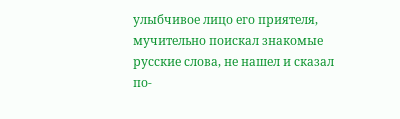улыбчивое лицо его приятеля, мучительно поискал знакомые русские слова, не нашел и сказал по-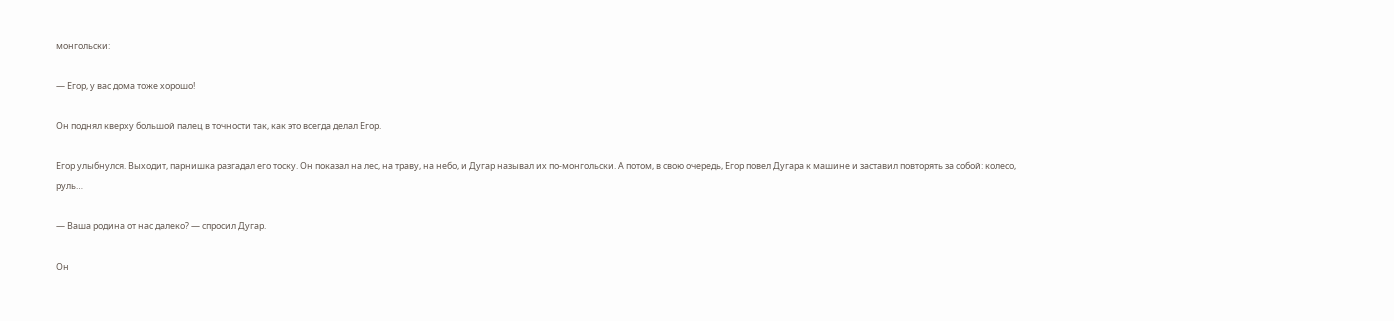монгольски:

— Егор, у вас дома тоже хорошо!

Он поднял кверху большой палец в точности так, как это всегда делал Егор.

Егор улыбнулся. Выходит, парнишка разгадал его тоску. Он показал на лес, на траву, на небо, и Дугар называл их по-монгольски. А потом, в свою очередь, Егор повел Дугара к машине и заставил повторять за собой: колесо, руль…

— Ваша родина от нас далеко? — спросил Дугар.

Он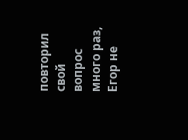повторил свой вопрос много раз, Егор не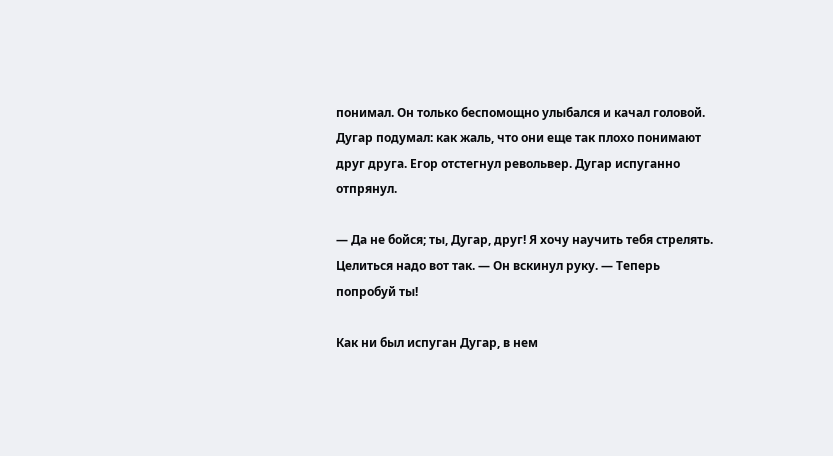понимал. Он только беспомощно улыбался и качал головой. Дугар подумал: как жаль, что они еще так плохо понимают друг друга. Егор отстегнул револьвер. Дугар испуганно отпрянул.

— Да не бойся; ты, Дугар, друг! Я хочу научить тебя стрелять. Целиться надо вот так. — Он вскинул руку. — Теперь попробуй ты!

Как ни был испуган Дугар, в нем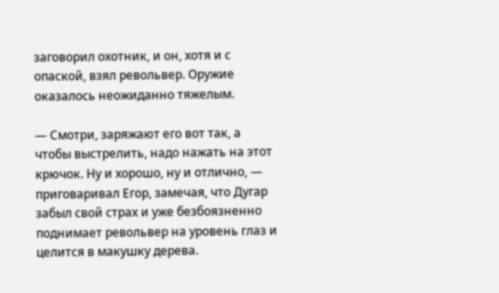заговорил охотник, и он, хотя и с опаской, взял револьвер. Оружие оказалось неожиданно тяжелым.

— Смотри, заряжают его вот так, а чтобы выстрелить, надо нажать на этот крючок. Ну и хорошо, ну и отлично, — приговаривал Егор, замечая, что Дугар забыл свой страх и уже безбоязненно поднимает револьвер на уровень глаз и целится в макушку дерева.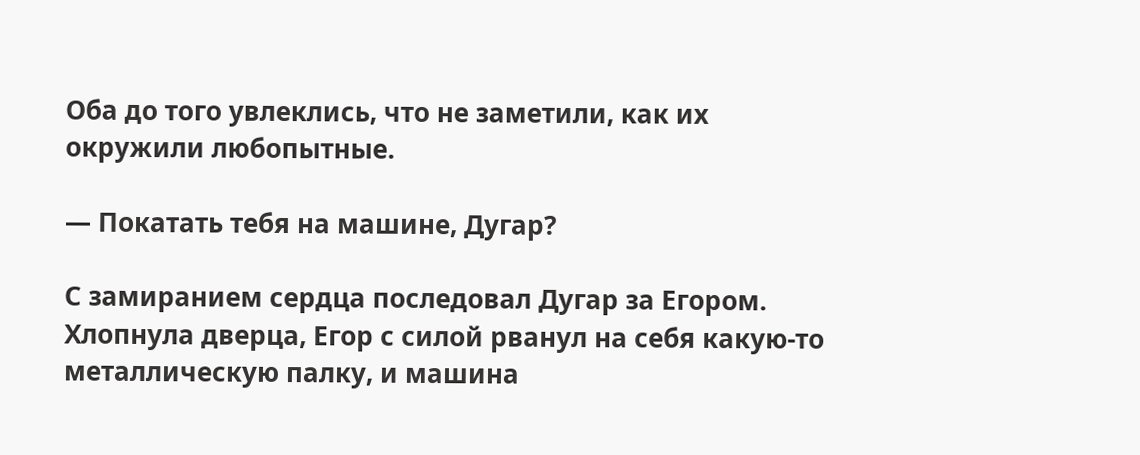Оба до того увлеклись, что не заметили, как их окружили любопытные.

— Покатать тебя на машине, Дугар?

С замиранием сердца последовал Дугар за Егором. Хлопнула дверца, Егор с силой рванул на себя какую-то металлическую палку, и машина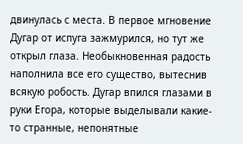двинулась с места. В первое мгновение Дугар от испуга зажмурился, но тут же открыл глаза. Необыкновенная радость наполнила все его существо, вытеснив всякую робость. Дугар впился глазами в руки Егора, которые выделывали какие-то странные, непонятные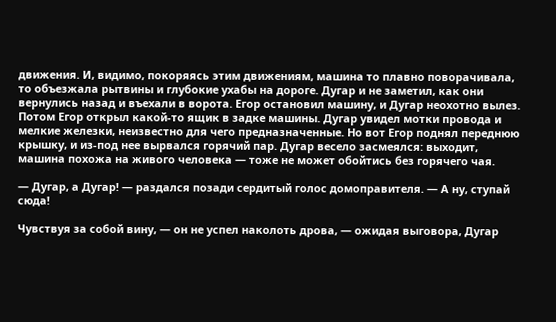движения. И, видимо, покоряясь этим движениям, машина то плавно поворачивала, то объезжала рытвины и глубокие ухабы на дороге. Дугар и не заметил, как они вернулись назад и въехали в ворота. Егор остановил машину, и Дугар неохотно вылез. Потом Егор открыл какой-то ящик в задке машины. Дугар увидел мотки провода и мелкие железки, неизвестно для чего предназначенные. Но вот Егор поднял переднюю крышку, и из-под нее вырвался горячий пар. Дугар весело засмеялся: выходит, машина похожа на живого человека — тоже не может обойтись без горячего чая.

— Дугар, а Дугар! — раздался позади сердитый голос домоправителя. — А ну, ступай сюда!

Чувствуя за собой вину, — он не успел наколоть дрова, — ожидая выговора, Дугар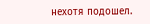нехотя подошел.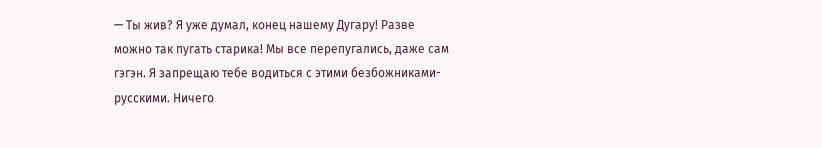— Ты жив? Я уже думал, конец нашему Дугару! Разве можно так пугать старика! Мы все перепугались, даже сам гэгэн. Я запрещаю тебе водиться с этими безбожниками-русскими. Ничего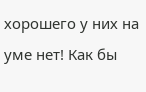хорошего у них на уме нет! Как бы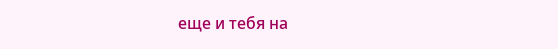еще и тебя на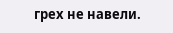грех не навели.